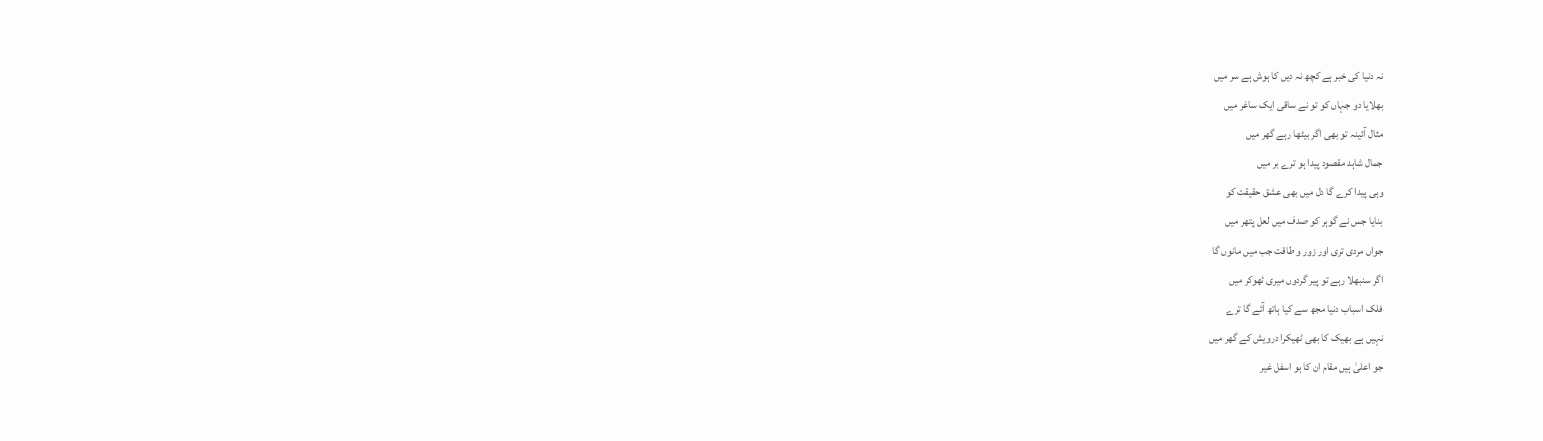نہ دنیا کی خبر ہے کچھ نہ دیں کا ہوش ہے سر میں
بھلایا دو جہاں کو تو نے ساقی ایک ساغر میں
مثال آئینہ تو بھی اگر بیٹھا رہے گھر میں
جمال شاہد مقصود پیدا ہو ترے بر میں
وہی پیدا کرے گا دل میں بھی عشق حقیقت کو
بنایا جس نے گوہر کو صدف میں لعل پتھر میں
جواں مردی تری اور زور و طاقت جب میں مانوں گا
اگر سنبھلا رہے تو پیر گردوں میری ٹھوکر میں
فلک اسباب دنیا مجھ سے کیا ہاتھ آئے گا ترے
نہیں ہے بھیک کا بھی ٹھیکرا درویش کے گھر میں
جو اعلیٰ ہیں مقام ان کا ہو اسفل غیر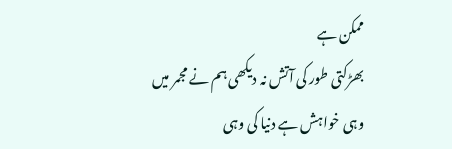ممکن ہے
بھڑکتی طور کی آتش نہ دیکھی ہم نے مجمر میں
وہی خواہش ہے دنیا کی وہی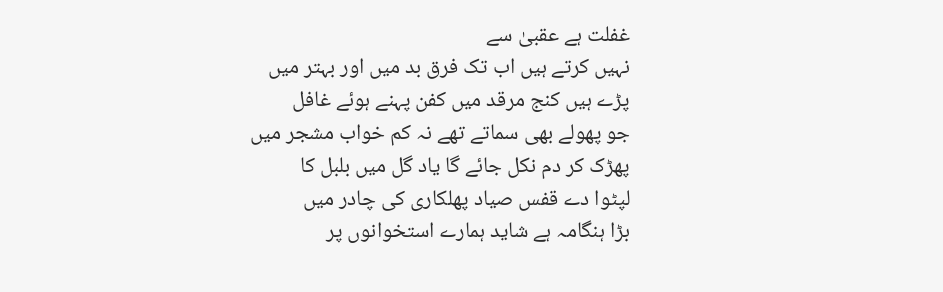غفلت ہے عقبیٰ سے
نہیں کرتے ہیں اب تک فرق بد میں اور بہتر میں
پڑے ہیں کنج مرقد میں کفن پہنے ہوئے غافل
جو پھولے بھی سماتے تھے نہ کم خواب مشجر میں
پھڑک کر دم نکل جائے گا یاد گل میں بلبل کا
لپٹوا دے قفس صیاد پھلکاری کی چادر میں
بڑا ہنگامہ ہے شاید ہمارے استخوانوں پر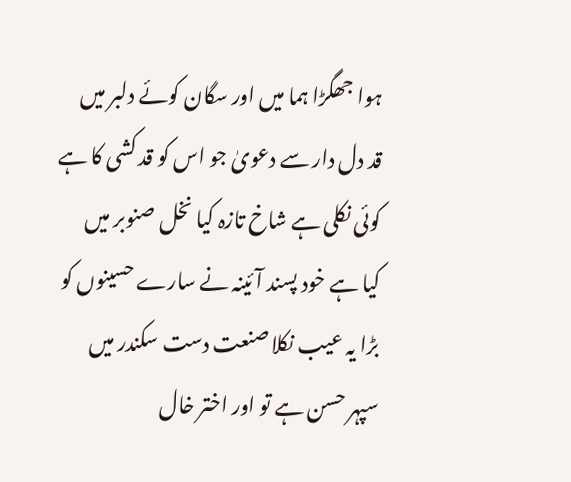ہوا جھگڑا ہما میں اور سگان کوئے دلبر میں
قد دل دار سے دعویٰ جو اس کو قد کشی کا ہے
کوئی نکلی ہے شاخ تازہ کیا نخل صنوبر میں
کیا ہے خود پسند آئینہ نے سارے حسینوں کو
بڑا یہ عیب نکلا صنعت دست سکندر میں
سپہر حسن ہے تو اور اختر خال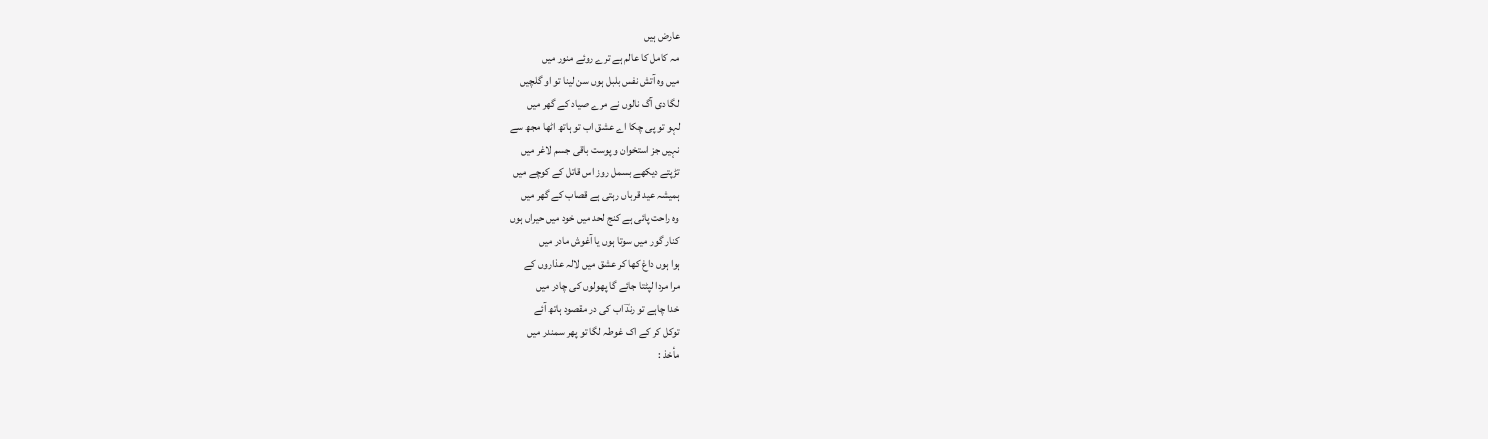عارض ہیں
مہ کامل کا عالم ہے ترے روئے منور میں
میں وہ آتش نفس بلبل ہوں سن لینا تو او گلچیں
لگا دی آگ نالوں نے مرے صیاد کے گھر میں
لہو تو پی چکا اے عشق اب تو ہاتھ اٹھا مجھ سے
نہیں جز استخوان و پوست باقی جسم لاغر میں
تڑپتے دیکھے بسمل روز اس قاتل کے کوچے میں
ہمیشہ عید قرباں رہتی ہے قصاب کے گھر میں
وہ راحت پائی ہے کنج لحد میں خود میں حیراں ہوں
کنار گور میں سوتا ہوں یا آغوش مادر میں
ہوا ہوں داغ کھا کر عشق میں لالہ عذاروں کے
مرا مردا لپٹتا جائے گا پھولوں کی چادر میں
خدا چاہے تو رندؔ اب کی در مقصود ہاتھ آئے
توکل کر کے اک غوطہ لگا تو پھر سمندر میں
مأخذ :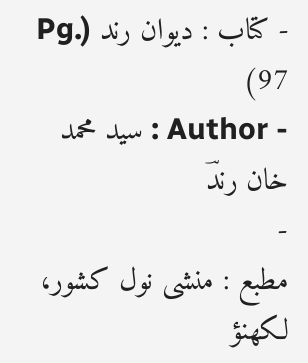- کتاب : دیوان رند (Pg. 97)
- Author : سید محمد خان رندؔ
-
مطبع : منشی نول کشور، لکھنؤ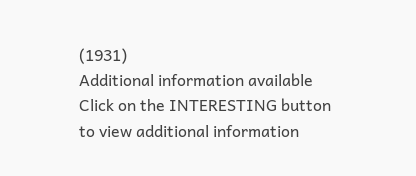(1931)
Additional information available
Click on the INTERESTING button to view additional information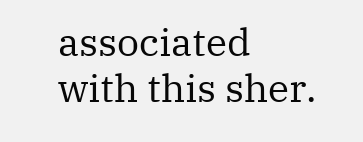associated with this sher.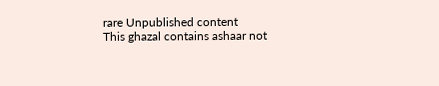rare Unpublished content
This ghazal contains ashaar not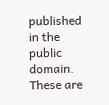published in the public domain. These are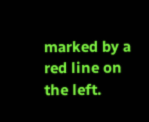marked by a red line on the left.